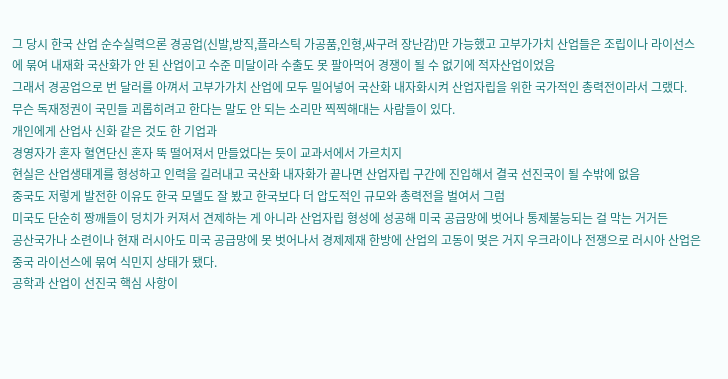그 당시 한국 산업 순수실력으론 경공업(신발,방직,플라스틱 가공품,인형,싸구려 장난감)만 가능했고 고부가가치 산업들은 조립이나 라이선스에 묶여 내재화 국산화가 안 된 산업이고 수준 미달이라 수출도 못 팔아먹어 경쟁이 될 수 없기에 적자산업이었음
그래서 경공업으로 번 달러를 아껴서 고부가가치 산업에 모두 밀어넣어 국산화 내자화시켜 산업자립을 위한 국가적인 총력전이라서 그랬다.
무슨 독재정권이 국민들 괴롭히려고 한다는 말도 안 되는 소리만 찍찍해대는 사람들이 있다.
개인에게 산업사 신화 같은 것도 한 기업과
경영자가 혼자 혈연단신 혼자 뚝 떨어져서 만들었다는 듯이 교과서에서 가르치지
현실은 산업생태계를 형성하고 인력을 길러내고 국산화 내자화가 끝나면 산업자립 구간에 진입해서 결국 선진국이 될 수밖에 없음
중국도 저렇게 발전한 이유도 한국 모델도 잘 봤고 한국보다 더 압도적인 규모와 총력전을 벌여서 그럼
미국도 단순히 짱깨들이 덩치가 커져서 견제하는 게 아니라 산업자립 형성에 성공해 미국 공급망에 벗어나 통제불능되는 걸 막는 거거든
공산국가나 소련이나 현재 러시아도 미국 공급망에 못 벗어나서 경제제재 한방에 산업의 고동이 멎은 거지 우크라이나 전쟁으로 러시아 산업은 중국 라이선스에 묶여 식민지 상태가 됐다.
공학과 산업이 선진국 핵심 사항이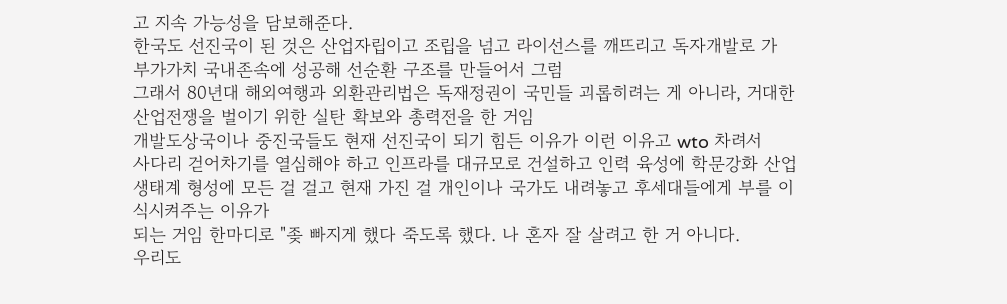고 지속 가능성을 담보해준다.
한국도 선진국이 된 것은 산업자립이고 조립을 넘고 라이선스를 깨뜨리고 독자개발로 가 부가가치 국내존속에 성공해 선순환 구조를 만들어서 그럼
그래서 80년대 해외여행과 외환관리법은 독재정권이 국민들 괴롭히려는 게 아니라, 거대한
산업전쟁을 벌이기 위한 실탄 확보와 총력전을 한 거임
개발도상국이나 중진국들도 현재 선진국이 되기 힘든 이유가 이런 이유고 wto 차려서
사다리 걷어차기를 열심해야 하고 인프라를 대규모로 건설하고 인력 육성에 학문강화 산업생태계 형성에 모든 걸 걸고 현재 가진 걸 개인이나 국가도 내려놓고 후세대들에게 부를 이식시켜주는 이유가
되는 거임 한마디로 "좆 빠지게 했다 죽도록 했다. 나 혼자 잘 살려고 한 거 아니다.
우리도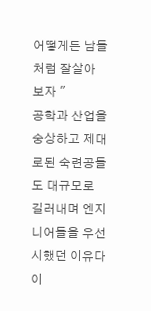어떻게든 남들처럼 잘살아 보자 "
공학과 산업을 숭상하고 제대로된 숙련공들도 대규모로 길러내며 엔지니어들을 우선시했던 이유다 이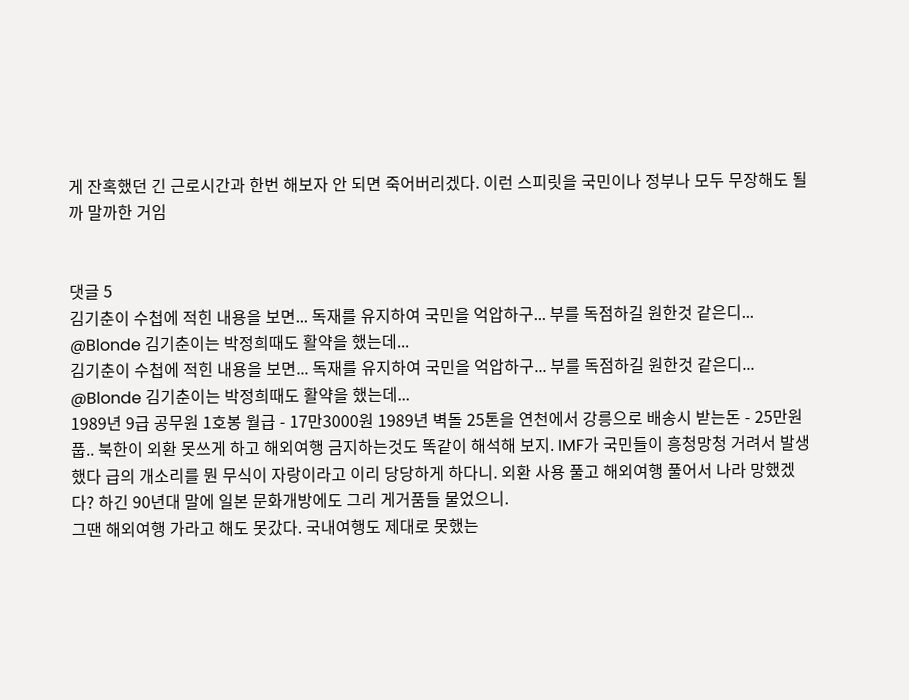게 잔혹했던 긴 근로시간과 한번 해보자 안 되면 죽어버리겠다. 이런 스피릿을 국민이나 정부나 모두 무장해도 될까 말까한 거임


댓글 5
김기춘이 수첩에 적힌 내용을 보면... 독재를 유지하여 국민을 억압하구... 부를 독점하길 원한것 같은디...
@Blonde 김기춘이는 박정희때도 활약을 했는데...
김기춘이 수첩에 적힌 내용을 보면... 독재를 유지하여 국민을 억압하구... 부를 독점하길 원한것 같은디...
@Blonde 김기춘이는 박정희때도 활약을 했는데...
1989년 9급 공무원 1호봉 월급 - 17만3000원 1989년 벽돌 25톤을 연천에서 강릉으로 배송시 받는돈 - 25만원
풉.. 북한이 외환 못쓰게 하고 해외여행 금지하는것도 똑같이 해석해 보지. IMF가 국민들이 흥청망청 거려서 발생했다 급의 개소리를 뭔 무식이 자랑이라고 이리 당당하게 하다니. 외환 사용 풀고 해외여행 풀어서 나라 망했겠다? 하긴 90년대 말에 일본 문화개방에도 그리 게거품들 물었으니.
그땐 해외여행 가라고 해도 못갔다. 국내여행도 제대로 못했는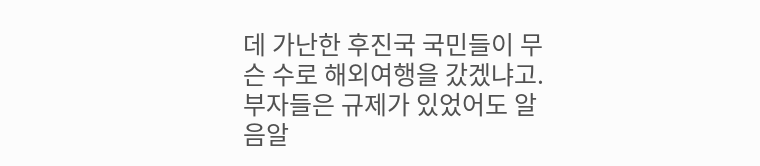데 가난한 후진국 국민들이 무슨 수로 해외여행을 갔겠냐고. 부자들은 규제가 있었어도 알음알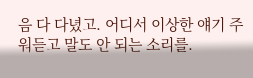음 다 다녔고. 어디서 이상한 얘기 주워듣고 말도 안 되는 소리를.